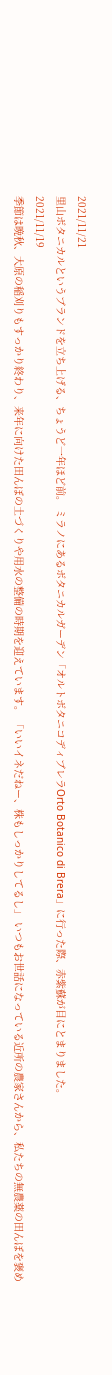2021/11/21
里山ボタニカルというブランドを立ち上げる、ちょうど一年ほど前。 ミラノにあるボタニカルガーデン「オルトボタニコディブレラOrto Botanico di Brera」に行った際、赤紫蘇が目にとまりました。
2021/11/19
季節は晩秋、大原の稲刈りもすっかり終わり、来年に向けた田んぼの土づくりや用水の整備の時期を迎えています。 「いいイネだねー、株もしっかりしてるし」 いつもお世話になっている近所の農家さんから、私たちの無農薬の田んぼを褒め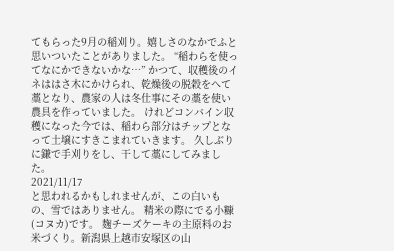てもらった9月の稲刈り。嬉しさのなかでふと思いついたことがありました。 “稲わらを使ってなにかできないかな…” かつて、収穫後のイネははさ木にかけられ、乾燥後の脱穀をへて藁となり、農家の人は冬仕事にその藁を使い農具を作っていました。 けれどコンバイン収穫になった今では、稲わら部分はチップとなって土壌にすきこまれていきます。 久しぶりに鎌で手刈りをし、干して藁にしてみました。
2021/11/17
と思われるかもしれませんが、この白いもの、雪ではありません。 精米の際にでる小糠(コヌカ)です。 麹チーズケーキの主原料のお米づくり。新潟県上越市安塚区の山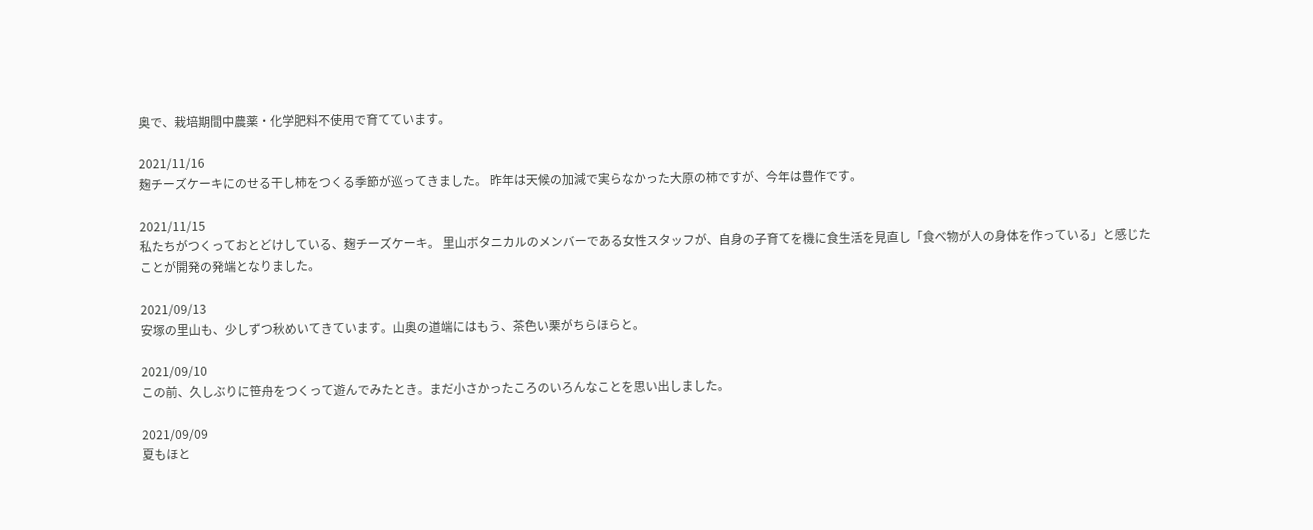奥で、栽培期間中農薬・化学肥料不使用で育てています。

2021/11/16
麹チーズケーキにのせる干し柿をつくる季節が巡ってきました。 昨年は天候の加減で実らなかった大原の柿ですが、今年は豊作です。

2021/11/15
私たちがつくっておとどけしている、麹チーズケーキ。 里山ボタニカルのメンバーである女性スタッフが、自身の子育てを機に食生活を見直し「食べ物が人の身体を作っている」と感じたことが開発の発端となりました。

2021/09/13
安塚の里山も、少しずつ秋めいてきています。山奥の道端にはもう、茶色い栗がちらほらと。

2021/09/10
この前、久しぶりに笹舟をつくって遊んでみたとき。まだ小さかったころのいろんなことを思い出しました。

2021/09/09
夏もほと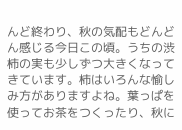んど終わり、秋の気配もどんどん感じる今日この頃。うちの渋柿の実も少しずつ大きくなってきています。柿はいろんな愉しみ方がありますよね。葉っぱを使ってお茶をつくったり、秋に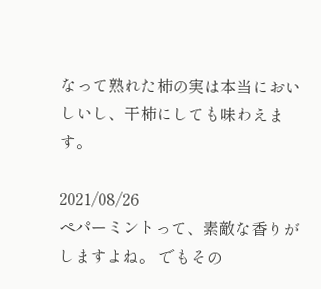なって熟れた柿の実は本当においしいし、干柿にしても味わえます。

2021/08/26
ペパーミントって、素敵な香りがしますよね。 でもその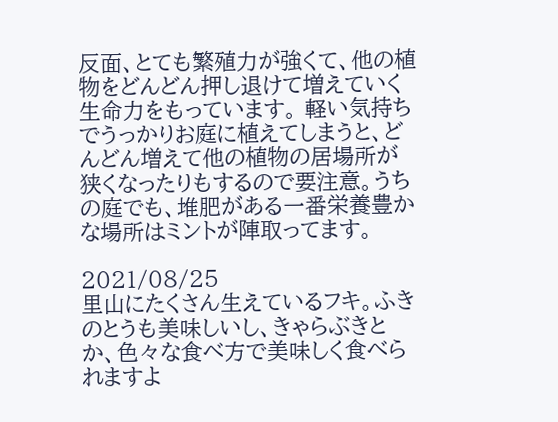反面、とても繁殖力が強くて、他の植物をどんどん押し退けて増えていく生命力をもっています。 軽い気持ちでうっかりお庭に植えてしまうと、どんどん増えて他の植物の居場所が狭くなったりもするので要注意。うちの庭でも、堆肥がある一番栄養豊かな場所はミントが陣取ってます。

2021/08/25
里山にたくさん生えているフキ。ふきのとうも美味しいし、きゃらぶきとか、色々な食べ方で美味しく食べられますよ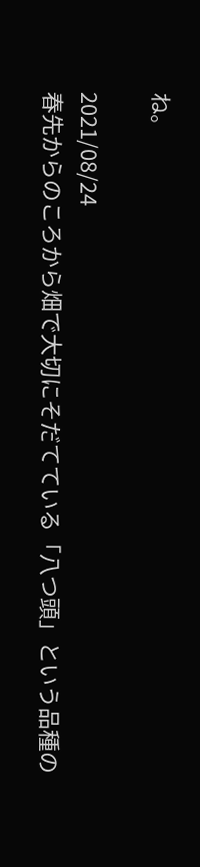ね。

2021/08/24
春先からのころから畑で大切にそだてている「八つ頭」という品種の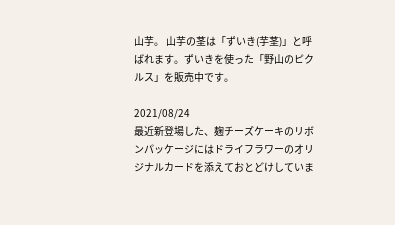山芋。 山芋の茎は「ずいき(芋茎)」と呼ばれます。ずいきを使った「野山のピクルス」を販売中です。

2021/08/24
最近新登場した、麹チーズケーキのリボンパッケージにはドライフラワーのオリジナルカードを添えておとどけしていま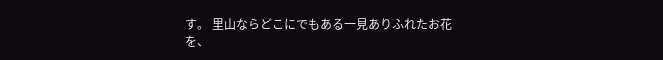す。 里山ならどこにでもある一見ありふれたお花を、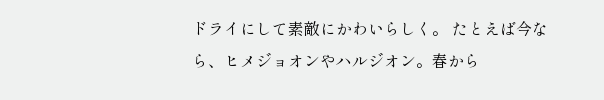ドライにして素敵にかわいらしく。 たとえば今なら、ヒメジョオンやハルジオン。春から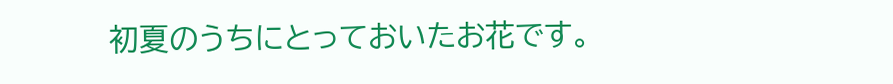初夏のうちにとっておいたお花です。